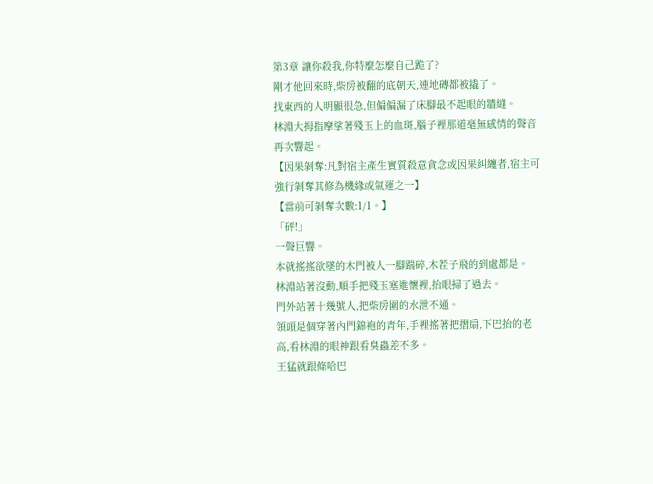第3章 讓你殺我,你特麼怎麼自己跪了?
剛才他回來時,柴房被翻的底朝天,連地磚都被撬了。
找東西的人明顯很急,但偏偏漏了床腳最不起眼的牆縫。
林淵大拇指摩挲著殘玉上的血斑,腦子裡那道毫無感情的聲音再次響起。
【因果剝奪:凡對宿主產生實質殺意貪念或因果糾纏者,宿主可強行剝奪其修為機緣或氣運之一】
【當前可剝奪次數:1/1。】
「砰!」
一聲巨響。
本就搖搖欲墜的木門被人一腳踹碎,木茬子飛的到處都是。
林淵站著沒動,順手把殘玉塞進懷裡,抬眼掃了過去。
門外站著十幾號人,把柴房圍的水泄不通。
領頭是個穿著內門錦袍的青年,手裡搖著把摺扇,下巴抬的老高,看林淵的眼神跟看臭蟲差不多。
王猛就跟條哈巴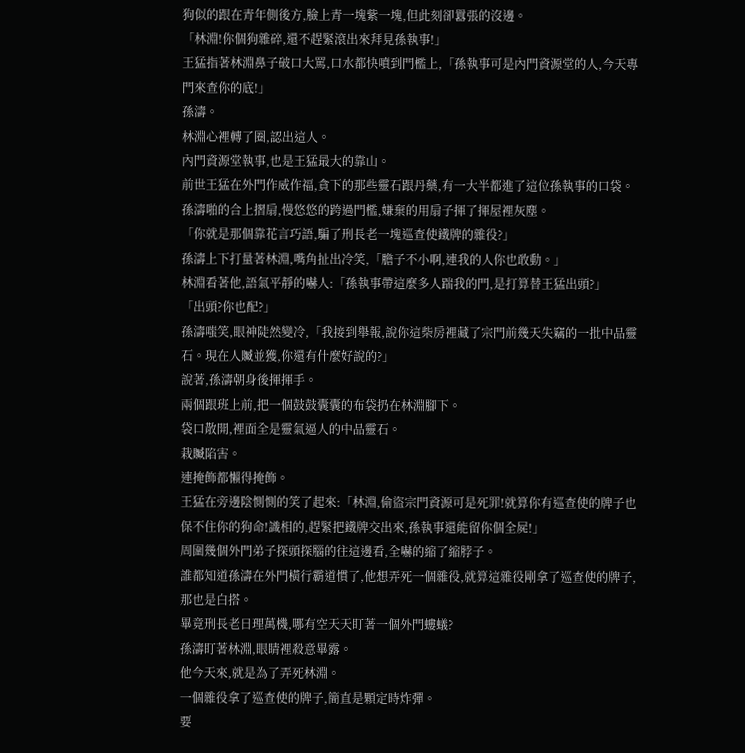狗似的跟在青年側後方,臉上青一塊紫一塊,但此刻卻囂張的沒邊。
「林淵!你個狗雜碎,還不趕緊滾出來拜見孫執事!」
王猛指著林淵鼻子破口大罵,口水都快噴到門檻上,「孫執事可是內門資源堂的人,今天專門來查你的底!」
孫濤。
林淵心裡轉了圈,認出這人。
內門資源堂執事,也是王猛最大的靠山。
前世王猛在外門作威作福,貪下的那些靈石跟丹藥,有一大半都進了這位孫執事的口袋。
孫濤啪的合上摺扇,慢悠悠的跨過門檻,嫌棄的用扇子揮了揮屋裡灰塵。
「你就是那個靠花言巧語,騙了刑長老一塊巡查使鐵牌的雜役?」
孫濤上下打量著林淵,嘴角扯出冷笑,「膽子不小啊,連我的人你也敢動。」
林淵看著他,語氣平靜的嚇人:「孫執事帶這麼多人踹我的門,是打算替王猛出頭?」
「出頭?你也配?」
孫濤嗤笑,眼神陡然變冷,「我接到舉報,說你這柴房裡藏了宗門前幾天失竊的一批中品靈石。現在人贓並獲,你還有什麼好說的?」
說著,孫濤朝身後揮揮手。
兩個跟班上前,把一個鼓鼓囊囊的布袋扔在林淵腳下。
袋口散開,裡面全是靈氣逼人的中品靈石。
栽贓陷害。
連掩飾都懶得掩飾。
王猛在旁邊陰惻惻的笑了起來:「林淵,偷盜宗門資源可是死罪!就算你有巡查使的牌子也保不住你的狗命!識相的,趕緊把鐵牌交出來,孫執事還能留你個全屍!」
周圍幾個外門弟子探頭探腦的往這邊看,全嚇的縮了縮脖子。
誰都知道孫濤在外門橫行霸道慣了,他想弄死一個雜役,就算這雜役剛拿了巡查使的牌子,那也是白搭。
畢竟刑長老日理萬機,哪有空天天盯著一個外門螻蟻?
孫濤盯著林淵,眼睛裡殺意畢露。
他今天來,就是為了弄死林淵。
一個雜役拿了巡查使的牌子,簡直是顆定時炸彈。
要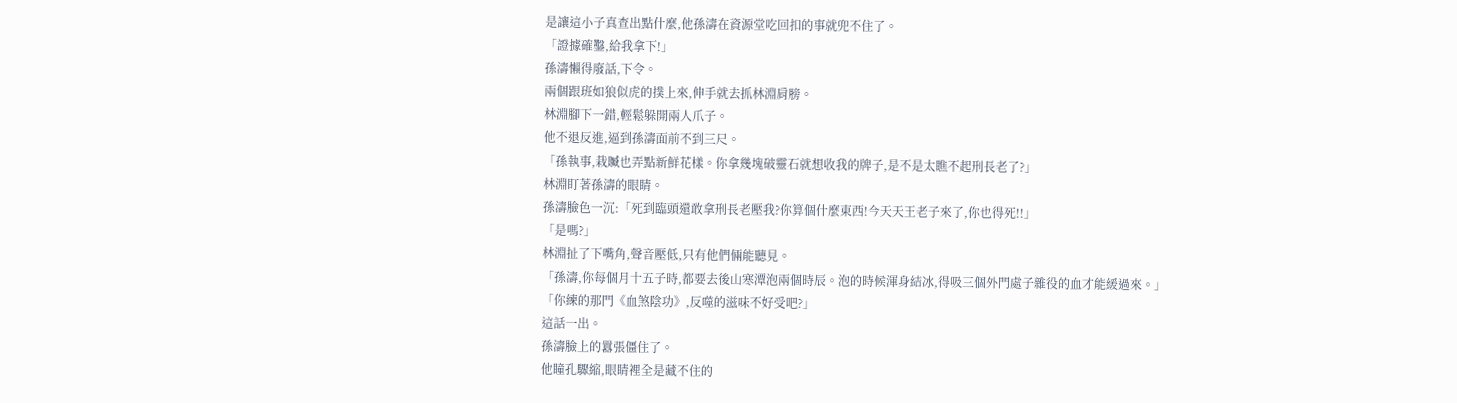是讓這小子真查出點什麼,他孫濤在資源堂吃回扣的事就兜不住了。
「證據確鑿,給我拿下!」
孫濤懶得廢話,下令。
兩個跟班如狼似虎的撲上來,伸手就去抓林淵肩膀。
林淵腳下一錯,輕鬆躲開兩人爪子。
他不退反進,逼到孫濤面前不到三尺。
「孫執事,栽贓也弄點新鮮花樣。你拿幾塊破靈石就想收我的牌子,是不是太瞧不起刑長老了?」
林淵盯著孫濤的眼睛。
孫濤臉色一沉:「死到臨頭還敢拿刑長老壓我?你算個什麼東西!今天天王老子來了,你也得死!!」
「是嗎?」
林淵扯了下嘴角,聲音壓低,只有他們倆能聽見。
「孫濤,你每個月十五子時,都要去後山寒潭泡兩個時辰。泡的時候渾身結冰,得吸三個外門處子雜役的血才能緩過來。」
「你練的那門《血煞陰功》,反噬的滋味不好受吧?」
這話一出。
孫濤臉上的囂張僵住了。
他瞳孔驟縮,眼睛裡全是藏不住的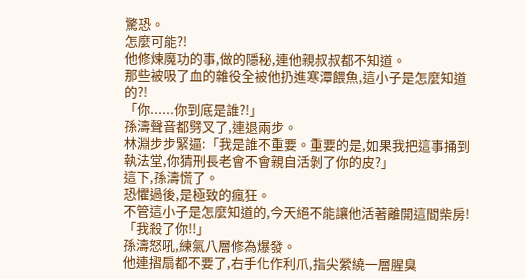驚恐。
怎麼可能?!
他修煉魔功的事,做的隱秘,連他親叔叔都不知道。
那些被吸了血的雜役全被他扔進寒潭餵魚,這小子是怎麼知道的?!
「你......你到底是誰?!」
孫濤聲音都劈叉了,連退兩步。
林淵步步緊逼:「我是誰不重要。重要的是,如果我把這事捅到執法堂,你猜刑長老會不會親自活剝了你的皮?」
這下,孫濤慌了。
恐懼過後,是極致的瘋狂。
不管這小子是怎麼知道的,今天絕不能讓他活著離開這間柴房!
「我殺了你!!」
孫濤怒吼,練氣八層修為爆發。
他連摺扇都不要了,右手化作利爪,指尖縈繞一層腥臭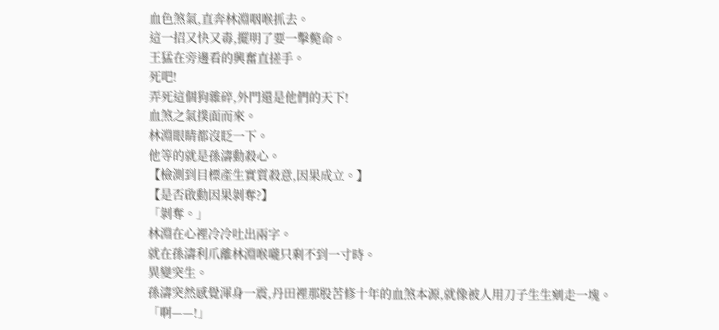血色煞氣,直奔林淵咽喉抓去。
這一招又快又毒,擺明了要一擊斃命。
王猛在旁邊看的興奮直搓手。
死吧!
弄死這個狗雜碎,外門還是他們的天下!
血煞之氣撲面而來。
林淵眼睛都沒眨一下。
他等的就是孫濤動殺心。
【檢測到目標產生實質殺意,因果成立。】
【是否啟動因果剝奪?】
「剝奪。」
林淵在心裡冷冷吐出兩字。
就在孫濤利爪離林淵喉嚨只剩不到一寸時。
異變突生。
孫濤突然感覺渾身一震,丹田裡那股苦修十年的血煞本源,就像被人用刀子生生剜走一塊。
「啊——!」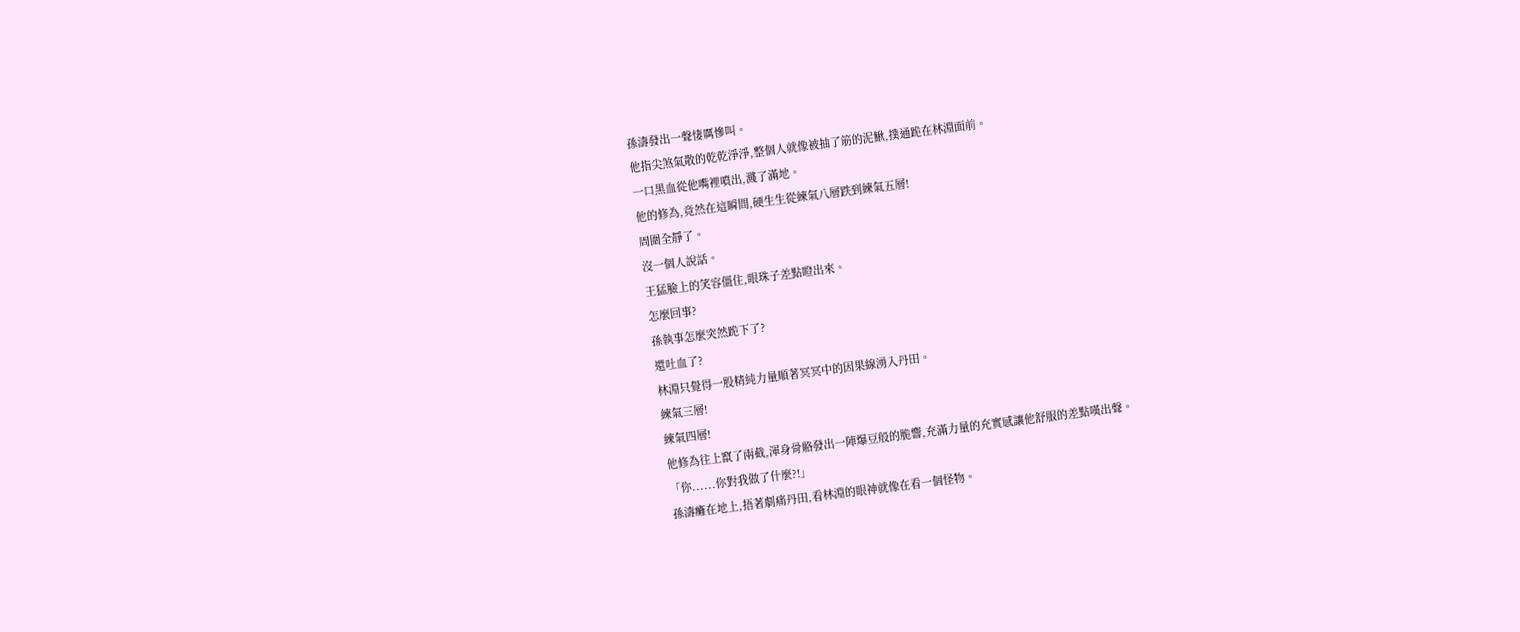孫濤發出一聲悽厲慘叫。
他指尖煞氣散的乾乾淨淨,整個人就像被抽了筋的泥鰍,撲通跪在林淵面前。
一口黑血從他嘴裡噴出,濺了滿地。
他的修為,竟然在這瞬間,硬生生從練氣八層跌到練氣五層!
周圍全靜了。
沒一個人說話。
王猛臉上的笑容僵住,眼珠子差點瞪出來。
怎麼回事?
孫執事怎麼突然跪下了?
還吐血了?
林淵只覺得一股精純力量順著冥冥中的因果線湧入丹田。
練氣三層!
練氣四層!
他修為往上竄了兩截,渾身骨骼發出一陣爆豆般的脆響,充滿力量的充實感讓他舒服的差點嘆出聲。
「你......你對我做了什麼?!」
孫濤癱在地上,捂著劇痛丹田,看林淵的眼神就像在看一個怪物。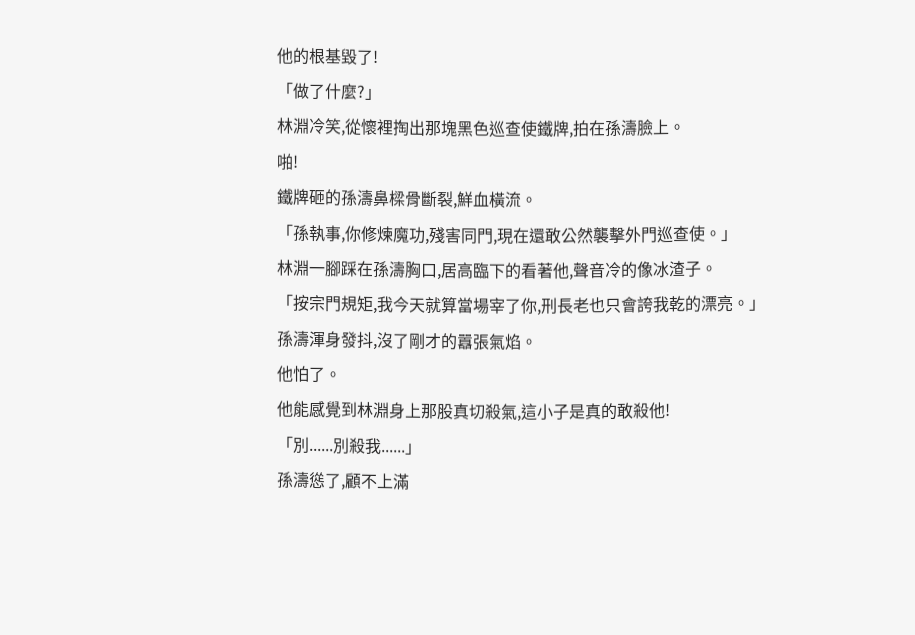他的根基毀了!
「做了什麼?」
林淵冷笑,從懷裡掏出那塊黑色巡查使鐵牌,拍在孫濤臉上。
啪!
鐵牌砸的孫濤鼻樑骨斷裂,鮮血橫流。
「孫執事,你修煉魔功,殘害同門,現在還敢公然襲擊外門巡查使。」
林淵一腳踩在孫濤胸口,居高臨下的看著他,聲音冷的像冰渣子。
「按宗門規矩,我今天就算當場宰了你,刑長老也只會誇我乾的漂亮。」
孫濤渾身發抖,沒了剛才的囂張氣焰。
他怕了。
他能感覺到林淵身上那股真切殺氣,這小子是真的敢殺他!
「別......別殺我......」
孫濤慫了,顧不上滿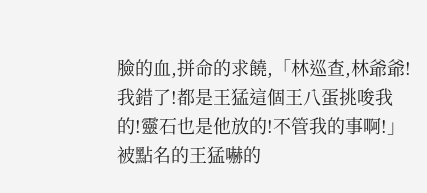臉的血,拼命的求饒,「林巡查,林爺爺!我錯了!都是王猛這個王八蛋挑唆我的!靈石也是他放的!不管我的事啊!」
被點名的王猛嚇的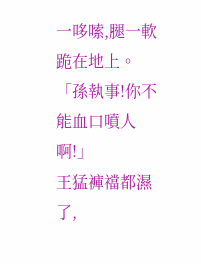一哆嗦,腿一軟跪在地上。
「孫執事!你不能血口噴人啊!」
王猛褲襠都濕了,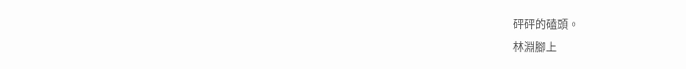砰砰的磕頭。
林淵腳上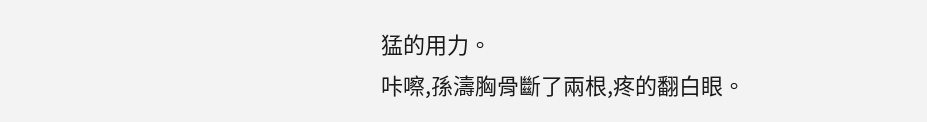猛的用力。
咔嚓,孫濤胸骨斷了兩根,疼的翻白眼。